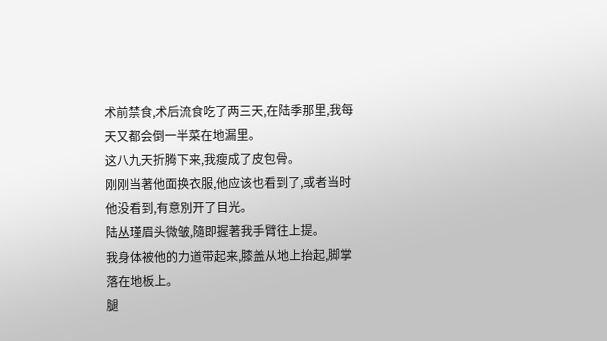术前禁食,术后流食吃了两三天,在陆季那里,我每天又都会倒一半菜在地漏里。
这八九天折腾下来,我瘦成了皮包骨。
刚刚当著他面换衣服,他应该也看到了,或者当时他没看到,有意別开了目光。
陆丛瑾眉头微皱,隨即握著我手臂往上提。
我身体被他的力道带起来,膝盖从地上抬起,脚掌落在地板上。
腿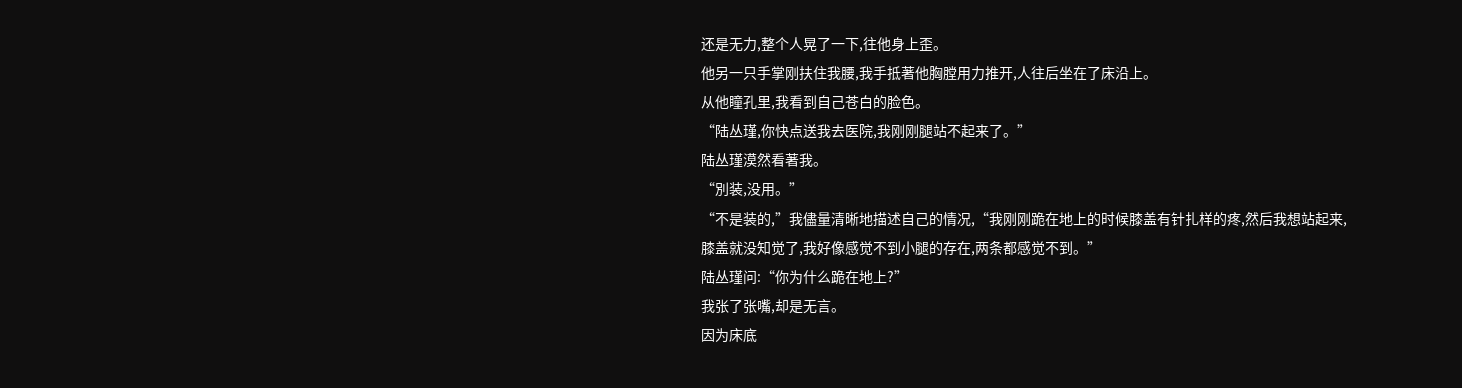还是无力,整个人晃了一下,往他身上歪。
他另一只手掌刚扶住我腰,我手抵著他胸膛用力推开,人往后坐在了床沿上。
从他瞳孔里,我看到自己苍白的脸色。
“陆丛瑾,你快点送我去医院,我刚刚腿站不起来了。”
陆丛瑾漠然看著我。
“別装,没用。”
“不是装的,”我儘量清晰地描述自己的情况,“我刚刚跪在地上的时候膝盖有针扎样的疼,然后我想站起来,膝盖就没知觉了,我好像感觉不到小腿的存在,两条都感觉不到。”
陆丛瑾问:“你为什么跪在地上?”
我张了张嘴,却是无言。
因为床底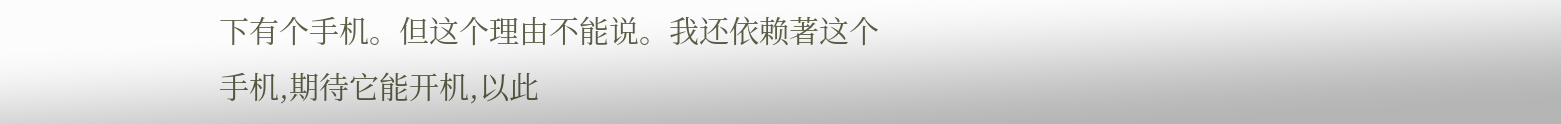下有个手机。但这个理由不能说。我还依赖著这个手机,期待它能开机,以此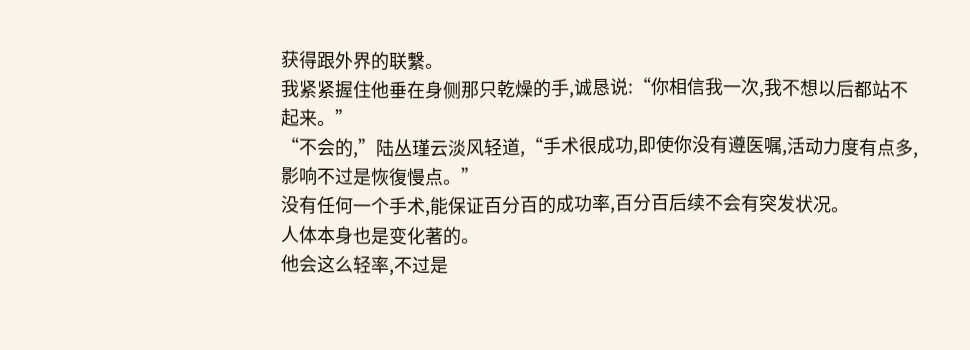获得跟外界的联繫。
我紧紧握住他垂在身侧那只乾燥的手,诚恳说:“你相信我一次,我不想以后都站不起来。”
“不会的,”陆丛瑾云淡风轻道,“手术很成功,即使你没有遵医嘱,活动力度有点多,影响不过是恢復慢点。”
没有任何一个手术,能保证百分百的成功率,百分百后续不会有突发状况。
人体本身也是变化著的。
他会这么轻率,不过是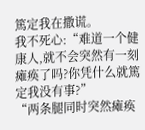篤定我在撒谎。
我不死心:“难道一个健康人,就不会突然有一刻瘫痪了吗?你凭什么就篤定我没有事?”
“两条腿同时突然瘫痪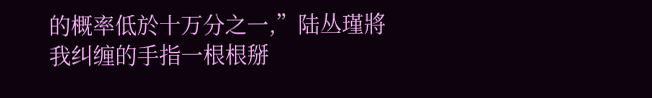的概率低於十万分之一,”陆丛瑾將我纠缠的手指一根根掰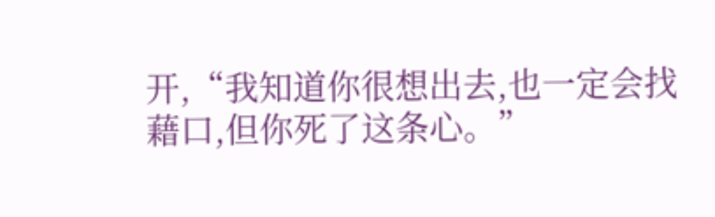开,“我知道你很想出去,也一定会找藉口,但你死了这条心。”